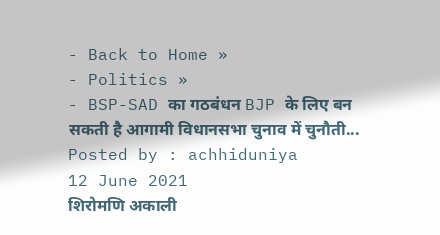- Back to Home »
- Politics »
- BSP-SAD का गठबंधन BJP के लिए बन सकती है आगामी विधानसभा चुनाव में चुनौती...
Posted by : achhiduniya
12 June 2021
शिरोमणि अकाली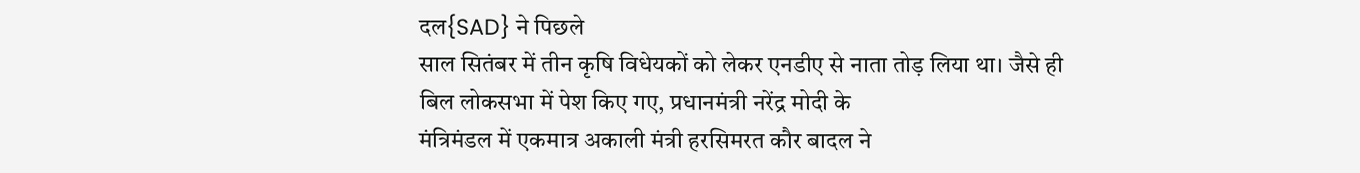दल{SAD} ने पिछले
साल सितंबर में तीन कृषि विधेयकों को लेकर एनडीए से नाता तोड़ लिया था। जैसे ही
बिल लोकसभा में पेश किए गए, प्रधानमंत्री नरेंद्र मोदी के
मंत्रिमंडल में एकमात्र अकाली मंत्री हरसिमरत कौर बादल ने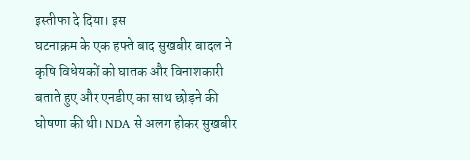इस्तीफा दे दिया। इस
घटनाक्रम के एक हफ्ते बाद सुखबीर बादल ने कृषि विधेयकों को घातक और विनाशकारी
बताते हुए और एनडीए का साथ छोड़ने की घोषणा की थी। NDA से अलग होकर सुखबीर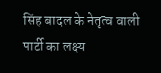सिंह बादल के नेतृत्व वाली पार्टी का लक्ष्य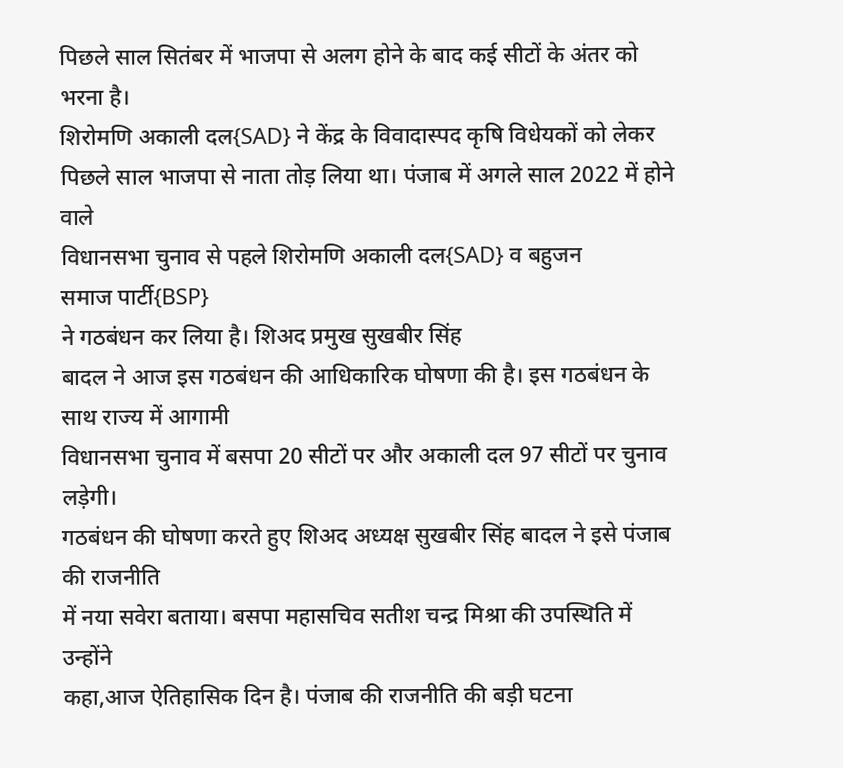पिछले साल सितंबर में भाजपा से अलग होने के बाद कई सीटों के अंतर को भरना है।
शिरोमणि अकाली दल{SAD} ने केंद्र के विवादास्पद कृषि विधेयकों को लेकर
पिछले साल भाजपा से नाता तोड़ लिया था। पंजाब में अगले साल 2022 में होने वाले
विधानसभा चुनाव से पहले शिरोमणि अकाली दल{SAD} व बहुजन
समाज पार्टी{BSP}
ने गठबंधन कर लिया है। शिअद प्रमुख सुखबीर सिंह
बादल ने आज इस गठबंधन की आधिकारिक घोषणा की है। इस गठबंधन के साथ राज्य में आगामी
विधानसभा चुनाव में बसपा 20 सीटों पर और अकाली दल 97 सीटों पर चुनाव लड़ेगी।
गठबंधन की घोषणा करते हुए शिअद अध्यक्ष सुखबीर सिंह बादल ने इसे पंजाब की राजनीति
में नया सवेरा बताया। बसपा महासचिव सतीश चन्द्र मिश्रा की उपस्थिति में उन्होंने
कहा,आज ऐतिहासिक दिन है। पंजाब की राजनीति की बड़ी घटना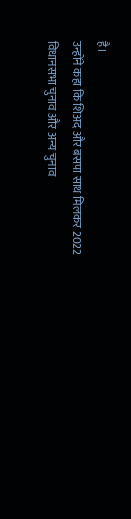है।
उन्होंने कहा कि शिअद और बसपा साथ मिलकर 2022 विधानसभा चुनाव और अन्य चुनाव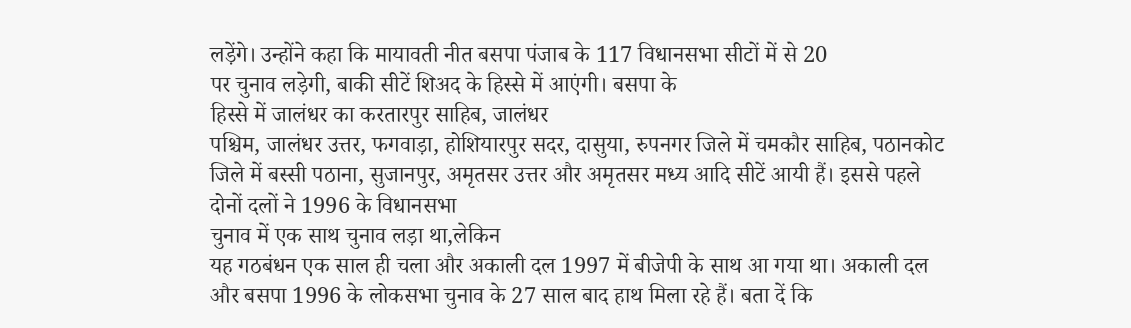लड़ेंगे। उन्होंने कहा कि मायावती नीत बसपा पंजाब के 117 विधानसभा सीटों में से 20
पर चुनाव लड़ेगी, बाकी सीटें शिअद के हिस्से में आएंगी। बसपा के
हिस्से में जालंधर का करतारपुर साहिब, जालंधर
पश्चिम, जालंधर उत्तर, फगवाड़ा, होशियारपुर सदर, दासुया, रुपनगर जिले में चमकौर साहिब, पठानकोट
जिले में बस्सी पठाना, सुजानपुर, अमृतसर उत्तर और अमृतसर मध्य आदि सीटें आयी हैं। इससे पहले दोनों दलों ने 1996 के विधानसभा
चुनाव में एक साथ चुनाव लड़ा था,लेकिन
यह गठबंधन एक साल ही चला और अकाली दल 1997 में बीजेपी के साथ आ गया था। अकाली दल
और बसपा 1996 के लोकसभा चुनाव के 27 साल बाद हाथ मिला रहे हैं। बता दें कि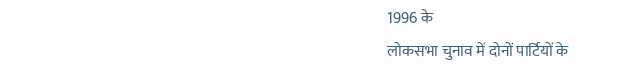1996 के
लोकसभा चुनाव में दोनों पार्टियों के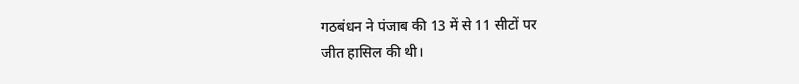गठबंधन ने पंजाब की 13 में से 11 सीटों पर
जीत हासिल की थी।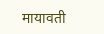मायावती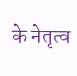के नेतृत्व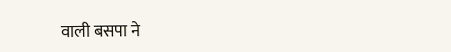वाली बसपा ने